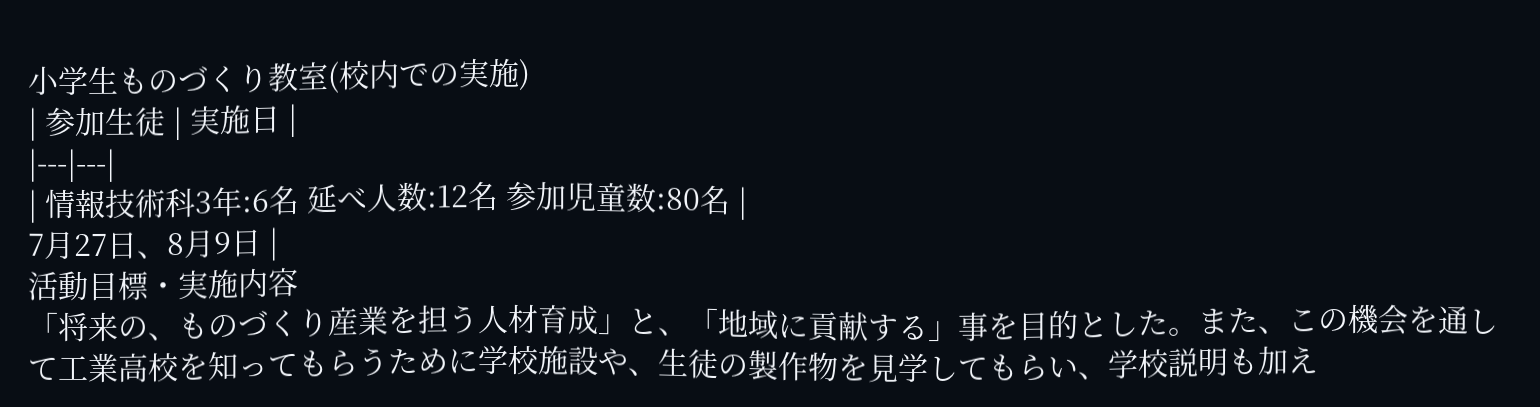小学生ものづくり教室(校内での実施)
| 参加生徒 | 実施日 |
|---|---|
| 情報技術科3年:6名 延べ人数:12名 参加児童数:80名 |
7月27日、8月9日 |
活動目標・実施内容
「将来の、ものづくり産業を担う人材育成」と、「地域に貢献する」事を目的とした。また、この機会を通して工業高校を知ってもらうために学校施設や、生徒の製作物を見学してもらい、学校説明も加え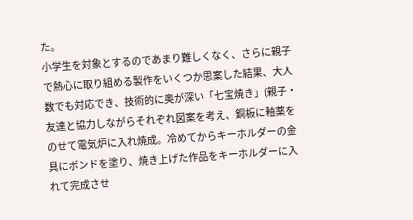た。
小学生を対象とするのであまり難しくなく、さらに親子で熱心に取り組める製作をいくつか思案した結果、大人数でも対応でき、技術的に奥が深い「七宝焼き」(親子・友達と協力しながらそれぞれ図案を考え、銅板に釉薬をのせて電気炉に入れ焼成。冷めてからキーホルダーの金具にボンドを塗り、焼き上げた作品をキーホルダーに入れて完成させ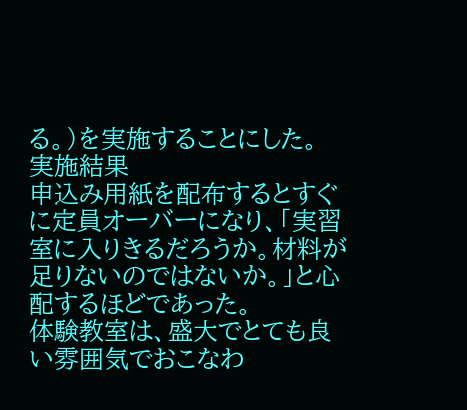る。)を実施することにした。
実施結果
申込み用紙を配布するとすぐに定員オーバーになり、「実習室に入りきるだろうか。材料が足りないのではないか。」と心配するほどであった。
体験教室は、盛大でとても良い雰囲気でおこなわ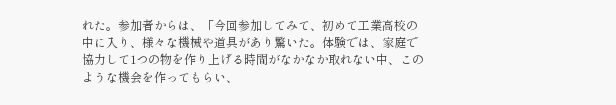れた。参加者からは、「今回参加してみて、初めて工業高校の中に入り、様々な機械や道具があり驚いた。体験では、家庭で協力して1つの物を作り上げる時間がなかなか取れない中、このような機会を作ってもらい、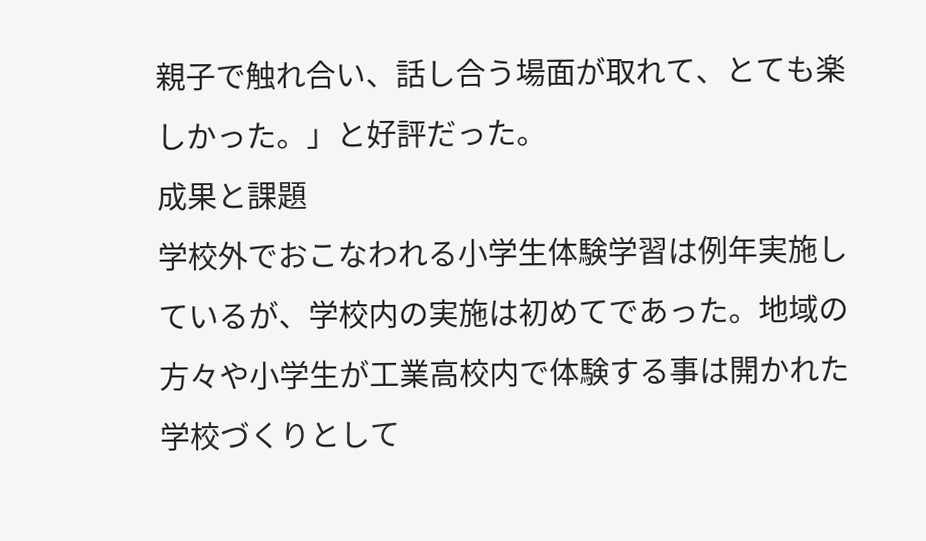親子で触れ合い、話し合う場面が取れて、とても楽しかった。」と好評だった。
成果と課題
学校外でおこなわれる小学生体験学習は例年実施しているが、学校内の実施は初めてであった。地域の方々や小学生が工業高校内で体験する事は開かれた学校づくりとして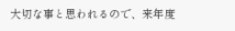大切な事と思われるので、来年度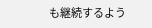も継続するよう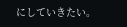にしていきたい。